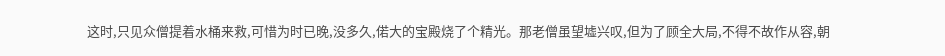这时,只见众僧提着水桶来救,可惜为时已晚,没多久,偌大的宝殿烧了个精光。那老僧虽望墟兴叹,但为了顾全大局,不得不故作从容,朝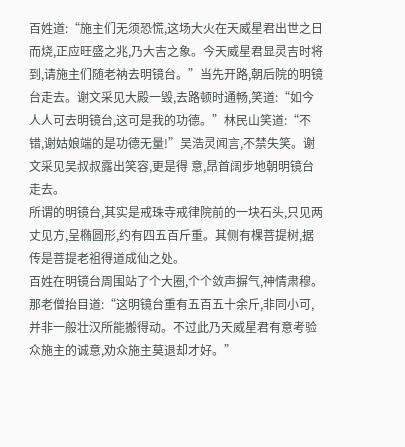百姓道:“施主们无须恐慌,这场大火在天威星君出世之日而烧,正应旺盛之兆,乃大吉之象。今天威星君显灵吉时将到,请施主们随老衲去明镜台。”当先开路,朝后院的明镜台走去。谢文采见大殿一毁,去路顿时通畅,笑道:“如今人人可去明镜台,这可是我的功德。”林民山笑道:“不错,谢姑娘端的是功德无量!”吴浩灵闻言,不禁失笑。谢文采见吴叔叔露出笑容,更是得 意,昂首阔步地朝明镜台走去。
所谓的明镜台,其实是戒珠寺戒律院前的一块石头,只见两丈见方,呈椭圆形,约有四五百斤重。其侧有棵菩提树,据传是菩提老祖得道成仙之处。
百姓在明镜台周围站了个大圈,个个敛声摒气,神情肃穆。那老僧抬目道:“这明镜台重有五百五十余斤,非同小可,并非一般壮汉所能搬得动。不过此乃天威星君有意考验众施主的诚意,劝众施主莫退却才好。”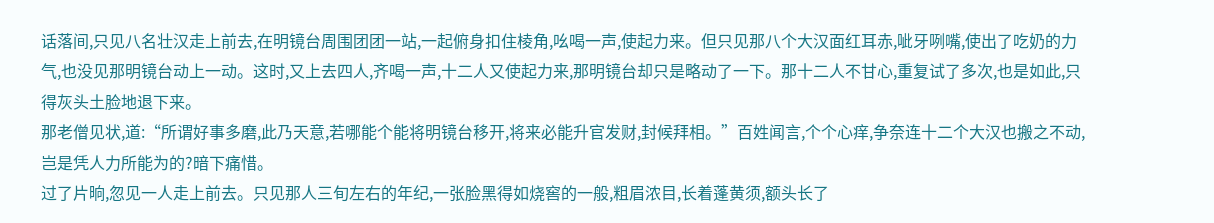话落间,只见八名壮汉走上前去,在明镜台周围团团一站,一起俯身扣住棱角,吆喝一声,使起力来。但只见那八个大汉面红耳赤,呲牙咧嘴,使出了吃奶的力气,也没见那明镜台动上一动。这时,又上去四人,齐喝一声,十二人又使起力来,那明镜台却只是略动了一下。那十二人不甘心,重复试了多次,也是如此,只得灰头土脸地退下来。
那老僧见状,道:“所谓好事多磨,此乃天意,若哪能个能将明镜台移开,将来必能升官发财,封候拜相。”百姓闻言,个个心痒,争奈连十二个大汉也搬之不动,岂是凭人力所能为的?暗下痛惜。
过了片晌,忽见一人走上前去。只见那人三旬左右的年纪,一张脸黑得如烧窖的一般,粗眉浓目,长着蓬黄须,额头长了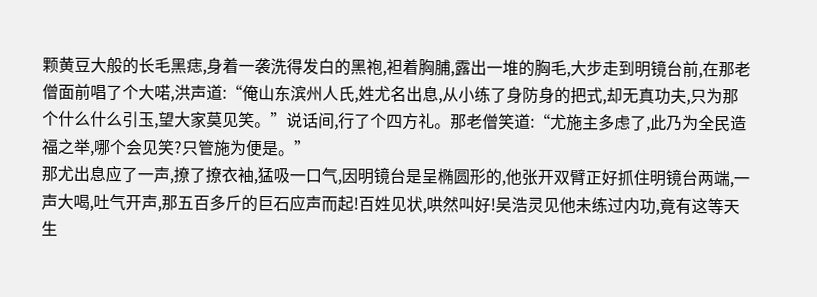颗黄豆大般的长毛黑痣,身着一袭洗得发白的黑袍,袒着胸脯,露出一堆的胸毛,大步走到明镜台前,在那老僧面前唱了个大喏,洪声道:“俺山东滨州人氏,姓尤名出息,从小练了身防身的把式,却无真功夫,只为那个什么什么引玉,望大家莫见笑。”说话间,行了个四方礼。那老僧笑道:“尤施主多虑了,此乃为全民造福之举,哪个会见笑?只管施为便是。”
那尤出息应了一声,撩了撩衣袖,猛吸一口气,因明镜台是呈椭圆形的,他张开双臂正好抓住明镜台两端,一声大喝,吐气开声,那五百多斤的巨石应声而起!百姓见状,哄然叫好!吴浩灵见他未练过内功,竟有这等天生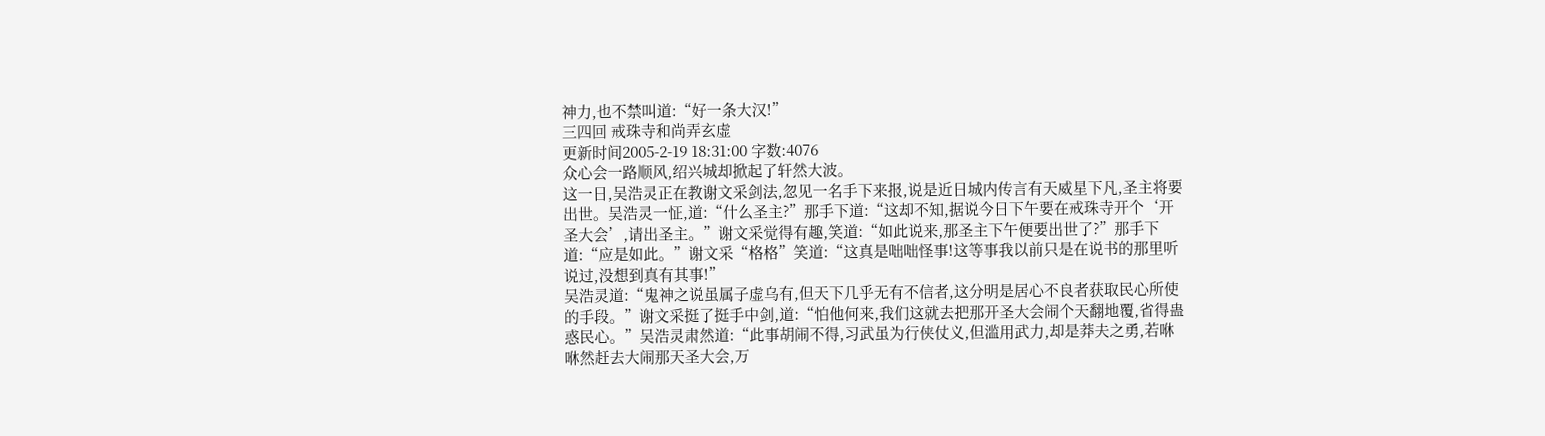神力,也不禁叫道:“好一条大汉!”
三四回 戒珠寺和尚弄玄虚
更新时间2005-2-19 18:31:00 字数:4076
众心会一路顺风,绍兴城却掀起了轩然大波。
这一日,吴浩灵正在教谢文采剑法,忽见一名手下来报,说是近日城内传言有天威星下凡,圣主将要出世。吴浩灵一怔,道:“什么圣主?”那手下道:“这却不知,据说今日下午要在戒珠寺开个‘开圣大会’,请出圣主。”谢文采觉得有趣,笑道:“如此说来,那圣主下午便要出世了?”那手下道:“应是如此。”谢文采“格格”笑道:“这真是咄咄怪事!这等事我以前只是在说书的那里听说过,没想到真有其事!”
吴浩灵道:“鬼神之说虽属子虚乌有,但天下几乎无有不信者,这分明是居心不良者获取民心所使的手段。”谢文采挺了挺手中剑,道:“怕他何来,我们这就去把那开圣大会闹个天翻地覆,省得蛊惑民心。”吴浩灵肃然道:“此事胡闹不得,习武虽为行侠仗义,但滥用武力,却是莽夫之勇,若咻咻然赶去大闹那天圣大会,万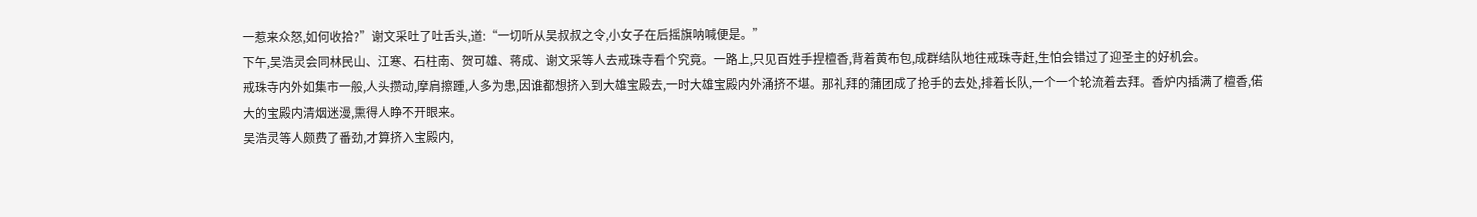一惹来众怒,如何收拾?”谢文采吐了吐舌头,道:“一切听从吴叔叔之令,小女子在后摇旗呐喊便是。”
下午,吴浩灵会同林民山、江寒、石柱南、贺可雄、蒋成、谢文采等人去戒珠寺看个究竟。一路上,只见百姓手捏檀香,背着黄布包,成群结队地往戒珠寺赶,生怕会错过了迎圣主的好机会。
戒珠寺内外如集市一般,人头攒动,摩肩擦踵,人多为患,因谁都想挤入到大雄宝殿去,一时大雄宝殿内外涌挤不堪。那礼拜的蒲团成了抢手的去处,排着长队,一个一个轮流着去拜。香炉内插满了檀香,偌大的宝殿内清烟迷漫,熏得人睁不开眼来。
吴浩灵等人颇费了番劲,才算挤入宝殿内,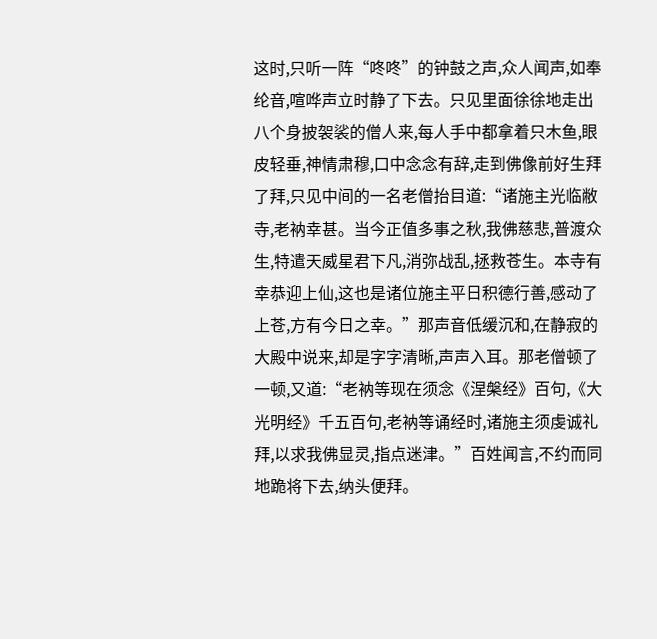这时,只听一阵“咚咚”的钟鼓之声,众人闻声,如奉纶音,喧哗声立时静了下去。只见里面徐徐地走出八个身披袈裟的僧人来,每人手中都拿着只木鱼,眼皮轻垂,神情肃穆,口中念念有辞,走到佛像前好生拜了拜,只见中间的一名老僧抬目道:“诸施主光临敝寺,老衲幸甚。当今正值多事之秋,我佛慈悲,普渡众生,特遣天威星君下凡,消弥战乱,拯救苍生。本寺有幸恭迎上仙,这也是诸位施主平日积德行善,感动了上苍,方有今日之幸。”那声音低缓沉和,在静寂的大殿中说来,却是字字清晰,声声入耳。那老僧顿了一顿,又道:“老衲等现在须念《涅槃经》百句,《大光明经》千五百句,老衲等诵经时,诸施主须虔诚礼拜,以求我佛显灵,指点迷津。”百姓闻言,不约而同地跪将下去,纳头便拜。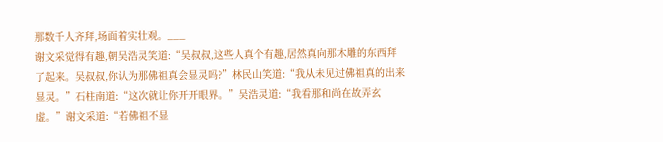那数千人齐拜,场面着实壮观。___
谢文采觉得有趣,朝吴浩灵笑道:“吴叔叔,这些人真个有趣,居然真向那木雕的东西拜了起来。吴叔叔,你认为那佛祖真会显灵吗?”林民山笑道:“我从未见过佛祖真的出来显灵。”石柱南道:“这次就让你开开眼界。”吴浩灵道:“我看那和尚在故弄玄虚。”谢文采道:“若佛祖不显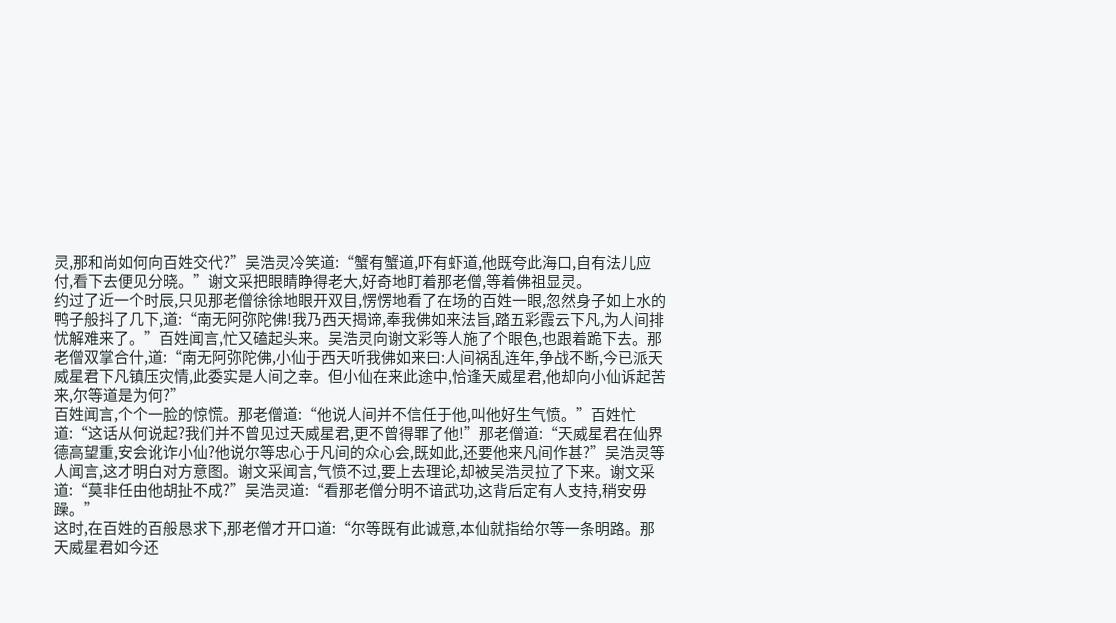灵,那和尚如何向百姓交代?”吴浩灵冷笑道:“蟹有蟹道,吓有虾道,他既夸此海口,自有法儿应付,看下去便见分晓。”谢文采把眼睛睁得老大,好奇地盯着那老僧,等着佛祖显灵。
约过了近一个时辰,只见那老僧徐徐地眼开双目,愣愣地看了在场的百姓一眼,忽然身子如上水的鸭子般抖了几下,道:“南无阿弥陀佛!我乃西天揭谛,奉我佛如来法旨,踏五彩霞云下凡,为人间排忧解难来了。”百姓闻言,忙又磕起头来。吴浩灵向谢文彩等人施了个眼色,也跟着跪下去。那老僧双掌合什,道:“南无阿弥陀佛,小仙于西天听我佛如来曰:人间祸乱连年,争战不断,今已派天威星君下凡镇压灾情,此委实是人间之幸。但小仙在来此途中,恰逢天威星君,他却向小仙诉起苦来,尔等道是为何?”
百姓闻言,个个一脸的惊慌。那老僧道:“他说人间并不信任于他,叫他好生气愤。”百姓忙道:“这话从何说起?我们并不曾见过天威星君,更不曾得罪了他!”那老僧道:“天威星君在仙界德高望重,安会讹诈小仙?他说尔等忠心于凡间的众心会,既如此,还要他来凡间作甚?”吴浩灵等人闻言,这才明白对方意图。谢文采闻言,气愤不过,要上去理论,却被吴浩灵拉了下来。谢文采道:“莫非任由他胡扯不成?”吴浩灵道:“看那老僧分明不谙武功,这背后定有人支持,稍安毋躁。”
这时,在百姓的百般恳求下,那老僧才开口道:“尔等既有此诚意,本仙就指给尔等一条明路。那天威星君如今还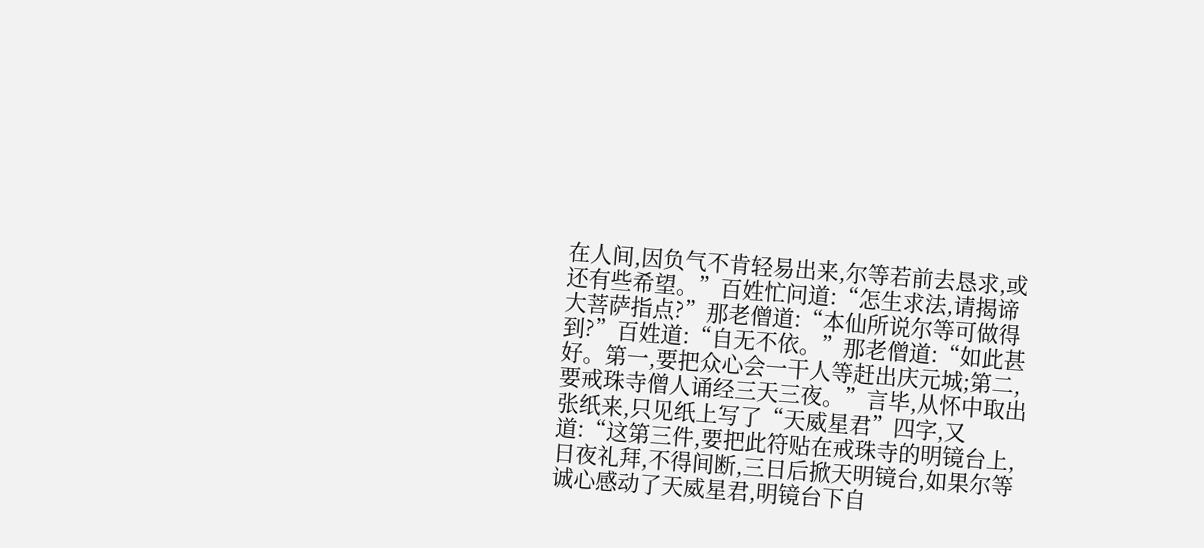在人间,因负气不肯轻易出来,尔等若前去恳求,或还有些希望。”百姓忙问道:“怎生求法,请揭谛大菩萨指点?”那老僧道:“本仙所说尔等可做得到?”百姓道:“自无不依。”那老僧道:“如此甚好。第一,要把众心会一干人等赶出庆元城;第二,要戒珠寺僧人诵经三天三夜。”言毕,从怀中取出张纸来,只见纸上写了“天威星君”四字,又道:“这第三件,要把此符贴在戒珠寺的明镜台上,日夜礼拜,不得间断,三日后掀天明镜台,如果尔等诚心感动了天威星君,明镜台下自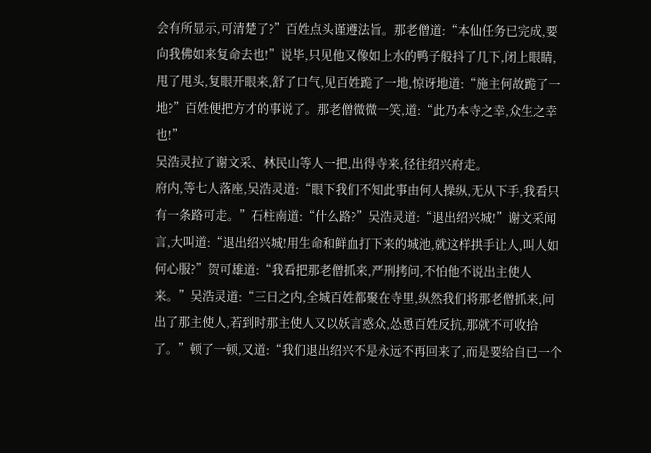会有所显示,可清楚了?”百姓点头谨遵法旨。那老僧道:“本仙任务已完成,要向我佛如来复命去也!”说毕,只见他又像如上水的鸭子般抖了几下,闭上眼睛,甩了甩头,复眼开眼来,舒了口气,见百姓跪了一地,惊讶地道:“施主何故跪了一地?”百姓便把方才的事说了。那老僧微微一笑,道:“此乃本寺之幸,众生之幸也!”
吴浩灵拉了谢文采、林民山等人一把,出得寺来,径往绍兴府走。
府内,等七人落座,吴浩灵道:“眼下我们不知此事由何人操纵,无从下手,我看只有一条路可走。”石柱南道:“什么路?”吴浩灵道:“退出绍兴城!”谢文采闻言,大叫道:“退出绍兴城!用生命和鲜血打下来的城池,就这样拱手让人,叫人如何心服?”贺可雄道:“我看把那老僧抓来,严刑拷问,不怕他不说出主使人来。”吴浩灵道:“三日之内,全城百姓都聚在寺里,纵然我们将那老僧抓来,问出了那主使人,若到时那主使人又以妖言惑众,怂恿百姓反抗,那就不可收拾了。”顿了一顿,又道:“我们退出绍兴不是永远不再回来了,而是要给自已一个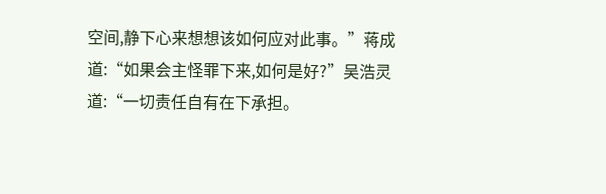空间,静下心来想想该如何应对此事。”蒋成道:“如果会主怪罪下来,如何是好?”吴浩灵道:“一切责任自有在下承担。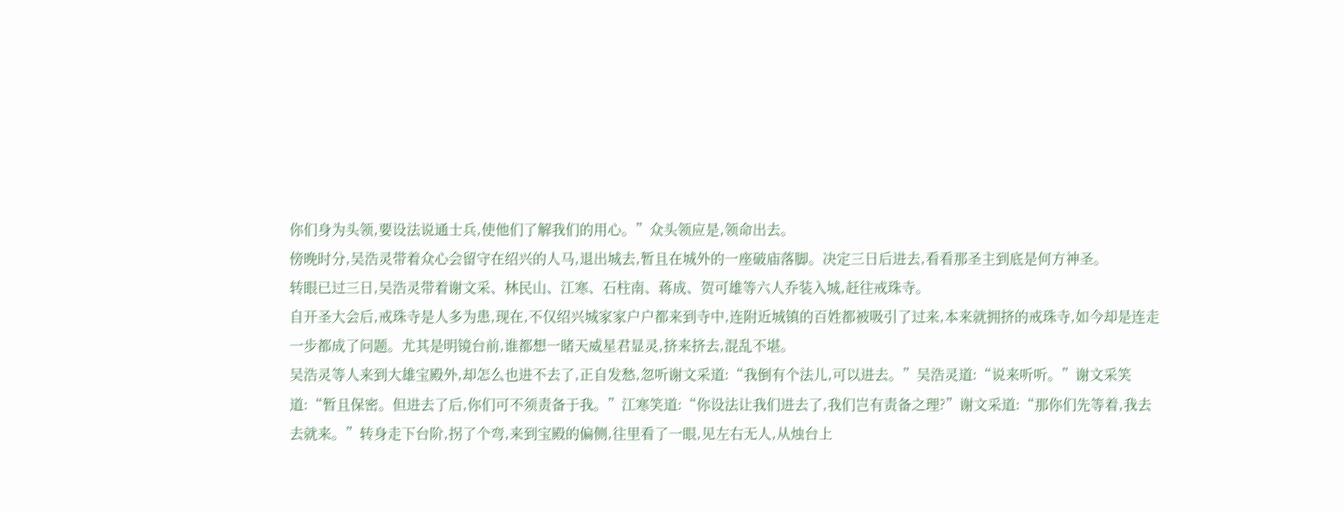你们身为头领,要设法说通士兵,使他们了解我们的用心。”众头领应是,领命出去。
傍晚时分,吴浩灵带着众心会留守在绍兴的人马,退出城去,暂且在城外的一座破庙落脚。决定三日后进去,看看那圣主到底是何方神圣。
转眼已过三日,吴浩灵带着谢文采、林民山、江寒、石柱南、蒋成、贺可雄等六人乔装入城,赶往戒珠寺。
自开圣大会后,戒珠寺是人多为患,现在,不仅绍兴城家家户户都来到寺中,连附近城镇的百姓都被吸引了过来,本来就拥挤的戒珠寺,如今却是连走一步都成了问题。尤其是明镜台前,谁都想一睹天威星君显灵,挤来挤去,混乱不堪。
吴浩灵等人来到大雄宝殿外,却怎么也进不去了,正自发愁,忽听谢文采道:“我倒有个法儿,可以进去。”吴浩灵道:“说来听听。”谢文采笑道:“暂且保密。但进去了后,你们可不须责备于我。”江寒笑道:“你设法让我们进去了,我们岂有责备之理?”谢文采道:“那你们先等着,我去去就来。”转身走下台阶,拐了个弯,来到宝殿的偏侧,往里看了一眼,见左右无人,从烛台上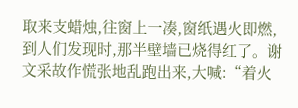取来支蜡烛,往窗上一凑,窗纸遇火即燃,到人们发现时,那半壁墙已烧得红了。谢文采故作慌张地乱跑出来,大喊:“着火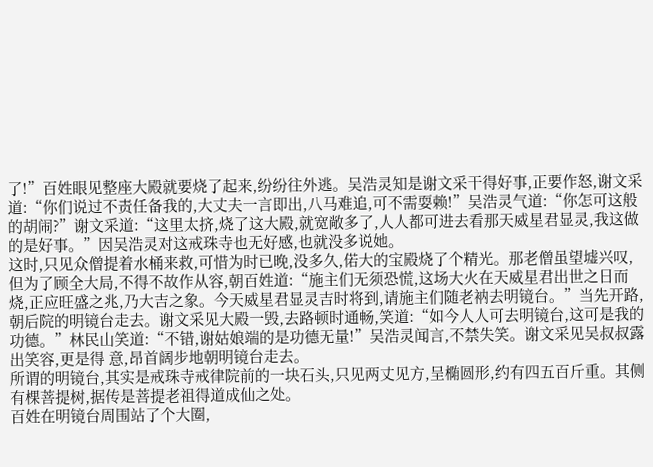了!”百姓眼见整座大殿就要烧了起来,纷纷往外逃。吴浩灵知是谢文采干得好事,正要作怒,谢文采道:“你们说过不责任备我的,大丈夫一言即出,八马难追,可不需耍赖!”吴浩灵气道:“你怎可这般的胡闹?”谢文采道:“这里太挤,烧了这大殿,就宽敞多了,人人都可进去看那天威星君显灵,我这做的是好事。”因吴浩灵对这戒珠寺也无好感,也就没多说她。
这时,只见众僧提着水桶来救,可惜为时已晚,没多久,偌大的宝殿烧了个精光。那老僧虽望墟兴叹,但为了顾全大局,不得不故作从容,朝百姓道:“施主们无须恐慌,这场大火在天威星君出世之日而烧,正应旺盛之兆,乃大吉之象。今天威星君显灵吉时将到,请施主们随老衲去明镜台。”当先开路,朝后院的明镜台走去。谢文采见大殿一毁,去路顿时通畅,笑道:“如今人人可去明镜台,这可是我的功德。”林民山笑道:“不错,谢姑娘端的是功德无量!”吴浩灵闻言,不禁失笑。谢文采见吴叔叔露出笑容,更是得 意,昂首阔步地朝明镜台走去。
所谓的明镜台,其实是戒珠寺戒律院前的一块石头,只见两丈见方,呈椭圆形,约有四五百斤重。其侧有棵菩提树,据传是菩提老祖得道成仙之处。
百姓在明镜台周围站了个大圈,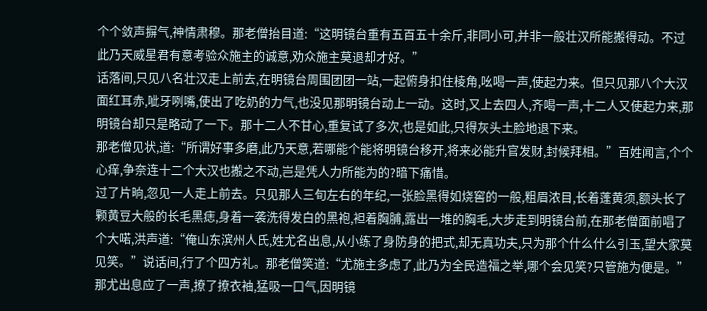个个敛声摒气,神情肃穆。那老僧抬目道:“这明镜台重有五百五十余斤,非同小可,并非一般壮汉所能搬得动。不过此乃天威星君有意考验众施主的诚意,劝众施主莫退却才好。”
话落间,只见八名壮汉走上前去,在明镜台周围团团一站,一起俯身扣住棱角,吆喝一声,使起力来。但只见那八个大汉面红耳赤,呲牙咧嘴,使出了吃奶的力气,也没见那明镜台动上一动。这时,又上去四人,齐喝一声,十二人又使起力来,那明镜台却只是略动了一下。那十二人不甘心,重复试了多次,也是如此,只得灰头土脸地退下来。
那老僧见状,道:“所谓好事多磨,此乃天意,若哪能个能将明镜台移开,将来必能升官发财,封候拜相。”百姓闻言,个个心痒,争奈连十二个大汉也搬之不动,岂是凭人力所能为的?暗下痛惜。
过了片晌,忽见一人走上前去。只见那人三旬左右的年纪,一张脸黑得如烧窖的一般,粗眉浓目,长着蓬黄须,额头长了颗黄豆大般的长毛黑痣,身着一袭洗得发白的黑袍,袒着胸脯,露出一堆的胸毛,大步走到明镜台前,在那老僧面前唱了个大喏,洪声道:“俺山东滨州人氏,姓尤名出息,从小练了身防身的把式,却无真功夫,只为那个什么什么引玉,望大家莫见笑。”说话间,行了个四方礼。那老僧笑道:“尤施主多虑了,此乃为全民造福之举,哪个会见笑?只管施为便是。”
那尤出息应了一声,撩了撩衣袖,猛吸一口气,因明镜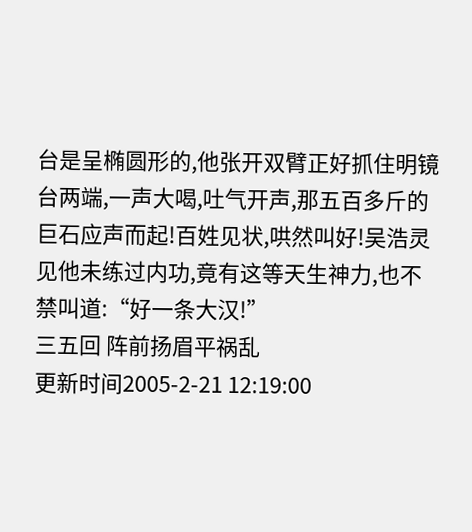台是呈椭圆形的,他张开双臂正好抓住明镜台两端,一声大喝,吐气开声,那五百多斤的巨石应声而起!百姓见状,哄然叫好!吴浩灵见他未练过内功,竟有这等天生神力,也不禁叫道:“好一条大汉!”
三五回 阵前扬眉平祸乱
更新时间2005-2-21 12:19:00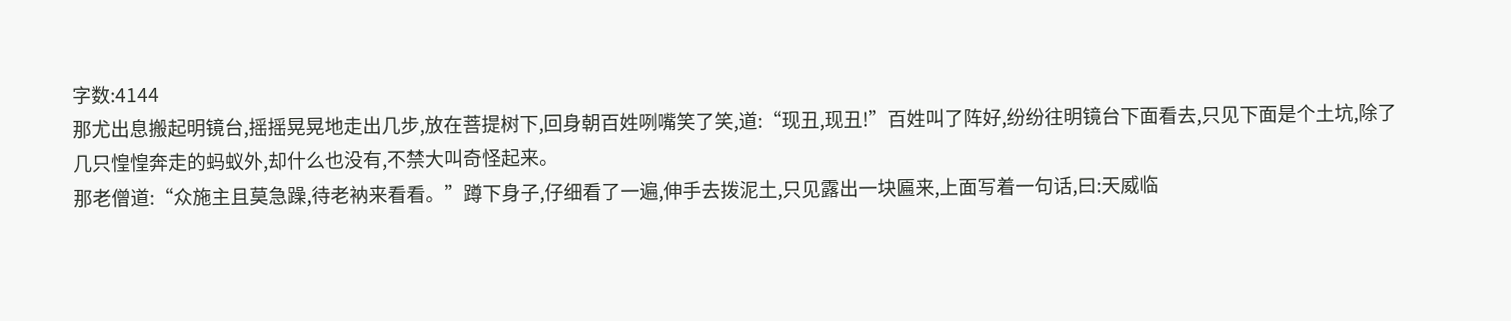字数:4144
那尤出息搬起明镜台,摇摇晃晃地走出几步,放在菩提树下,回身朝百姓咧嘴笑了笑,道:“现丑,现丑!”百姓叫了阵好,纷纷往明镜台下面看去,只见下面是个土坑,除了几只惶惶奔走的蚂蚁外,却什么也没有,不禁大叫奇怪起来。
那老僧道:“众施主且莫急躁,待老衲来看看。”蹲下身子,仔细看了一遍,伸手去拨泥土,只见露出一块匾来,上面写着一句话,曰:天威临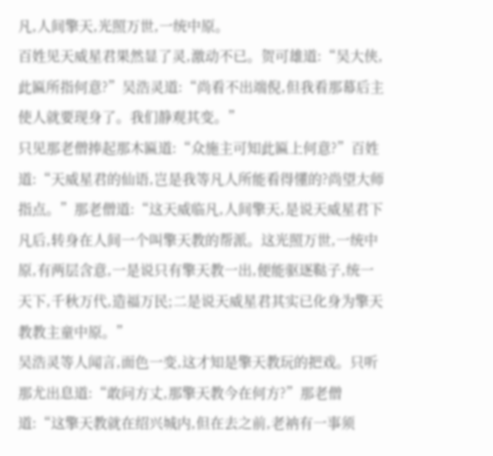凡,人间擎天,光照万世,一统中原。
百姓见天威星君果然显了灵,激动不已。贺可雄道:“吴大侠,此匾所指何意?”吴浩灵道:“尚看不出端倪,但我看那幕后主使人就要现身了。我们静观其变。”
只见那老僧捧起那木匾道:“众施主可知此匾上何意?”百姓道:“天威星君的仙语,岂是我等凡人所能看得懂的?尚望大师指点。”那老僧道:“这天威临凡,人间擎天,是说天威星君下凡后,转身在人间一个叫擎天教的帮派。这光照万世,一统中原,有两层含意,一是说只有擎天教一出,便能驱逐鞑子,统一天下,千秋万代,造福万民;二是说天威星君其实已化身为擎天教教主童中原。”
吴浩灵等人闻言,面色一变,这才知是擎天教玩的把戏。只听那尤出息道:“敢问方丈,那擎天教今在何方?”那老僧道:“这擎天教就在绍兴城内,但在去之前,老衲有一事须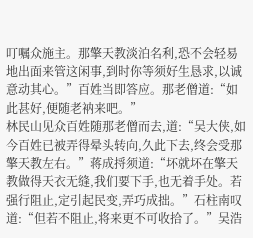叮嘱众施主。那擎天教淡泊名利,恐不会轻易地出面来管这闲事,到时你等须好生恳求,以诚意动其心。”百姓当即答应。那老僧道:“如此甚好,便随老衲来吧。”
林民山见众百姓随那老僧而去,道:“吴大侠,如今百姓已被弄得晕头转向,久此下去,终会受那擎天教左右。”蒋成捋须道:“坏就坏在擎天教做得天衣无缝,我们要下手,也无着手处。若强行阻止,定引起民变,弄巧成拙。”石柱南叹道:“但若不阻止,将来更不可收拾了。”吴浩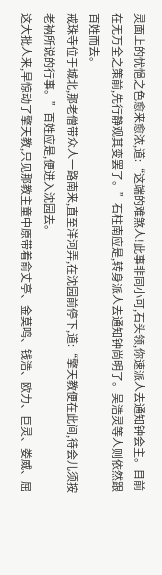灵面上的忧悒之色愈来愈浓,道:“这端的难煞人!此事非同小可,石头领,你速派人去通知钟会主。目前在无万全之策前,先行静观其变罢了。”石柱南应是,转身派人去通知钟尚明了。吴浩灵等人则依然跟百姓而去。
戒珠寺位于城北,那老僧带众人一路南来,直至洋河弄,在沈园前停下,道:“擎天教便在此间,待会儿须按老衲所说的行事。”百姓应是,便进入沈园去。
这大批人来,早惊动了擎天教,只见那教主童中原带着俞丈亭、金莫鸣、钱浩、欧力、巨灵、娄威、屈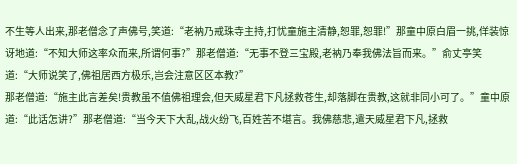不生等人出来,那老僧念了声佛号,笑道:“老衲乃戒珠寺主持,打忧童施主清静,恕罪,恕罪!”那童中原白眉一挑,佯装惊讶地道:“不知大师这率众而来,所谓何事?”那老僧道:“无事不登三宝殿,老衲乃奉我佛法旨而来。”俞丈亭笑道:“大师说笑了,佛祖居西方极乐,岂会注意区区本教?”
那老僧道:“施主此言差矣!贵教虽不值佛祖理会,但天威星君下凡拯救苍生,却落脚在贵教,这就非同小可了。”童中原道:“此话怎讲?”那老僧道:“当今天下大乱,战火纷飞,百姓苦不堪言。我佛慈悲,遣天威星君下凡,拯救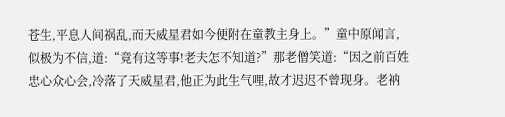苍生,平息人间祸乱,而天威星君如今便附在童教主身上。”童中原闻言,似极为不信,道:“竟有这等事!老夫怎不知道?”那老僧笑道:“因之前百姓忠心众心会,冷落了天威星君,他正为此生气哩,故才迟迟不曾现身。老衲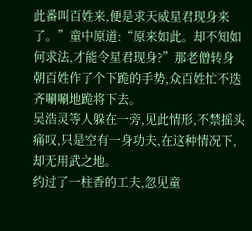此番叫百姓来,便是求天威星君现身来了。”童中原道:“原来如此。却不知如何求法,才能令星君现身?”那老僧转身朝百姓作了个下跪的手势,众百姓忙不迭齐唰唰地跪将下去。
吴浩灵等人躲在一旁,见此情形,不禁摇头痛叹,只是空有一身功夫,在这种情况下,却无用武之地。
约过了一柱香的工夫,忽见童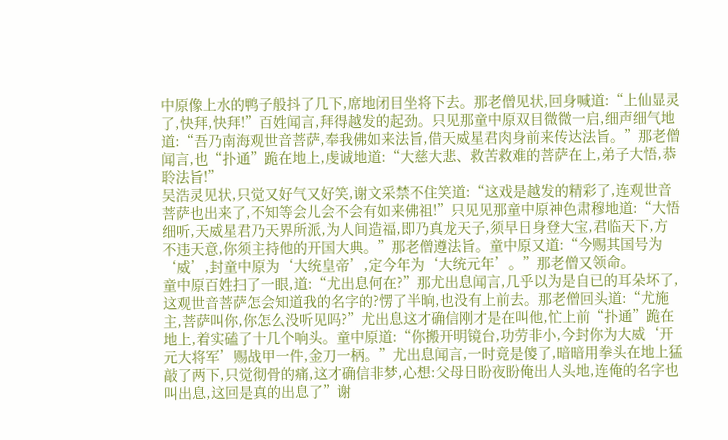中原像上水的鸭子般抖了几下,席地闭目坐将下去。那老僧见状,回身喊道:“上仙显灵了,快拜,快拜!”百姓闻言,拜得越发的起劲。只见那童中原双目微微一启,细声细气地道:“吾乃南海观世音菩萨,奉我佛如来法旨,借天威星君肉身前来传达法旨。”那老僧闻言,也“扑通”跪在地上,虔诚地道:“大慈大悲、救苦救难的菩萨在上,弟子大悟,恭聆法旨!”
吴浩灵见状,只觉又好气又好笑,谢文采禁不住笑道:“这戏是越发的精彩了,连观世音菩萨也出来了,不知等会儿会不会有如来佛祖!”只见见那童中原神色肃穆地道:“大悟细听,天威星君乃天界所派,为人间造福,即乃真龙天子,须早日身登大宝,君临天下,方不违天意,你须主持他的开国大典。”那老僧遵法旨。童中原又道:“今赐其国号为‘威’,封童中原为‘大统皇帝’,定今年为‘大统元年’。”那老僧又领命。
童中原百姓扫了一眼,道:“尤出息何在?”那尤出息闻言,几乎以为是自已的耳朵坏了,这观世音菩萨怎会知道我的名字的?愣了半晌,也没有上前去。那老僧回头道:“尤施主,菩萨叫你,你怎么没听见吗?”尤出息这才确信刚才是在叫他,忙上前“扑通”跪在地上,着实磕了十几个响头。童中原道:“你搬开明镜台,功劳非小,今封你为大威‘开元大将军’赐战甲一件,金刀一柄。”尤出息闻言,一时竟是傻了,暗暗用拳头在地上猛敲了两下,只觉彻骨的痛,这才确信非梦,心想:父母日盼夜盼俺出人头地,连俺的名字也叫出息,这回是真的出息了”谢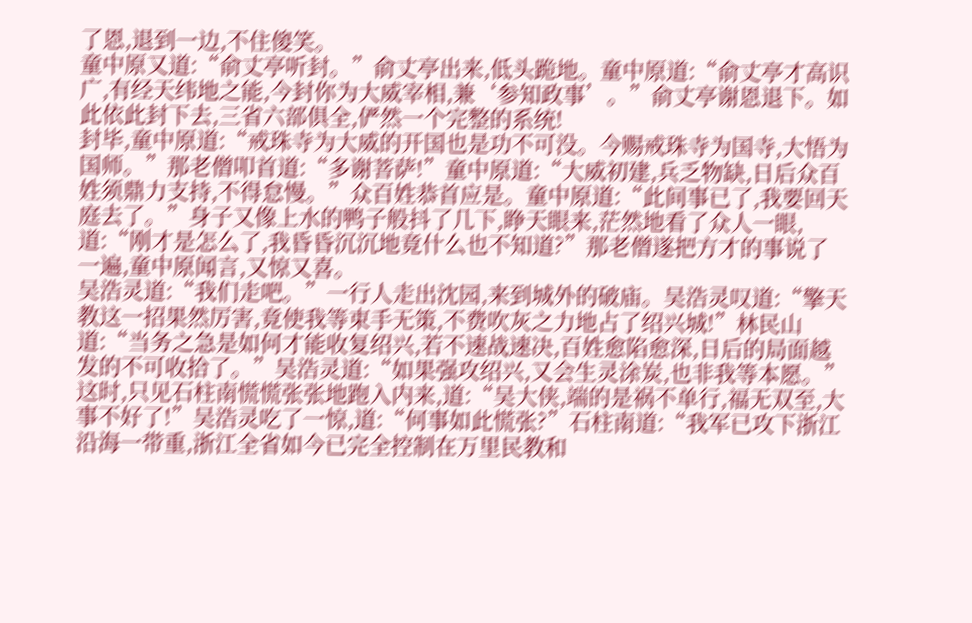了恩,退到一边,不住傻笑。
童中原又道:“俞丈亭听封。”俞丈亭出来,低头跪地。童中原道:“俞丈亭才高识广,有经天纬地之能,今封你为大威宰相,兼‘参知政事’。”俞丈亭谢恩退下。如此依此封下去,三省六部俱全,俨然一个完整的系统!
封毕,童中原道:“戒珠寺为大威的开国也是功不可没。今赐戒珠寺为国寺,大悟为国师。”那老僧叩首道:“多谢菩萨!”童中原道:“大威初建,兵乏物缺,日后众百姓须鼎力支持,不得怠慢。”众百姓恭首应是。童中原道:“此间事已了,我要回天庭去了。”身子又像上水的鸭子般抖了几下,睁天眼来,茫然地看了众人一眼,道:“刚才是怎么了,我昏昏沉沉地竟什么也不知道?”那老僧遂把方才的事说了一遍,童中原闻言,又惊又喜。
吴浩灵道:“我们走吧。”一行人走出沈园,来到城外的破庙。吴浩灵叹道:“擎天教这一招果然厉害,竟使我等束手无策,不费吹灰之力地占了绍兴城!”林民山道:“当务之急是如何才能收复绍兴,若不速战速决,百姓愈陷愈深,日后的局面越发的不可收拾了。”吴浩灵道:“如果强攻绍兴,又会生灵涂炭,也非我等本愿。”这时,只见石柱南慌慌张张地跑入内来,道:“吴大侠,端的是祸不单行,福无双至,大事不好了!”吴浩灵吃了一惊,道:“何事如此慌张?”石柱南道:“我军已攻下浙江沿海一带重,浙江全省如今已完全控制在万里民教和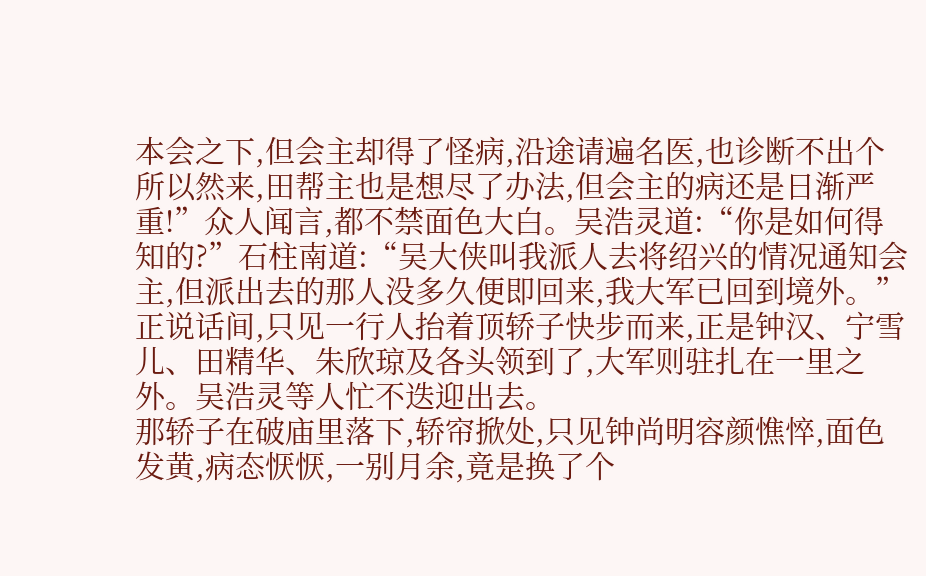本会之下,但会主却得了怪病,沿途请遍名医,也诊断不出个所以然来,田帮主也是想尽了办法,但会主的病还是日渐严重!”众人闻言,都不禁面色大白。吴浩灵道:“你是如何得知的?”石柱南道:“吴大侠叫我派人去将绍兴的情况通知会主,但派出去的那人没多久便即回来,我大军已回到境外。”
正说话间,只见一行人抬着顶轿子快步而来,正是钟汉、宁雪儿、田精华、朱欣琼及各头领到了,大军则驻扎在一里之外。吴浩灵等人忙不迭迎出去。
那轿子在破庙里落下,轿帘掀处,只见钟尚明容颜憔悴,面色发黄,病态恹恹,一别月余,竟是换了个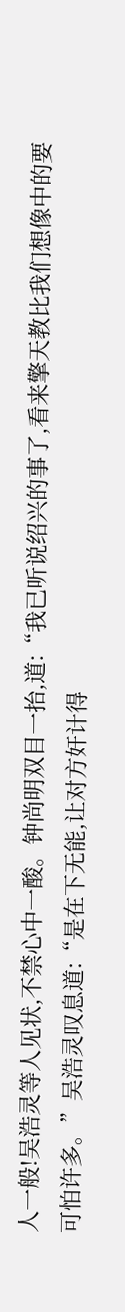人一般!吴浩灵等人见状,不禁心中一酸。钟尚明双目一抬,道:“我已听说绍兴的事了,看来擎天教比我们想像中的要可怕许多。”吴浩灵叹息道:“是在下无能,让对方奸计得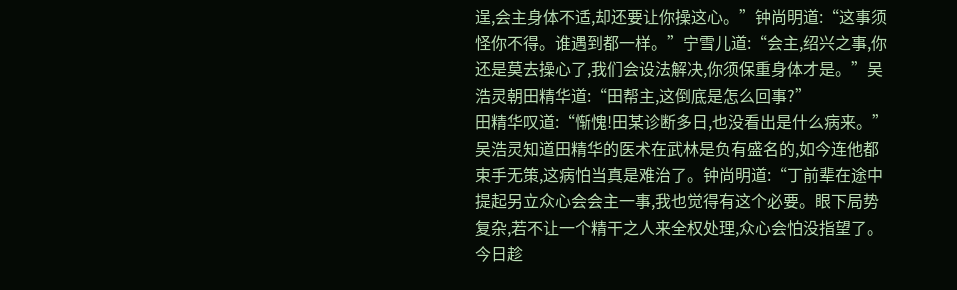逞,会主身体不适,却还要让你操这心。”钟尚明道:“这事须怪你不得。谁遇到都一样。”宁雪儿道:“会主,绍兴之事,你还是莫去操心了,我们会设法解决,你须保重身体才是。”吴浩灵朝田精华道:“田帮主,这倒底是怎么回事?”
田精华叹道:“惭愧!田某诊断多日,也没看出是什么病来。”吴浩灵知道田精华的医术在武林是负有盛名的,如今连他都束手无策,这病怕当真是难治了。钟尚明道:“丁前辈在途中提起另立众心会会主一事,我也觉得有这个必要。眼下局势复杂,若不让一个精干之人来全权处理,众心会怕没指望了。今日趁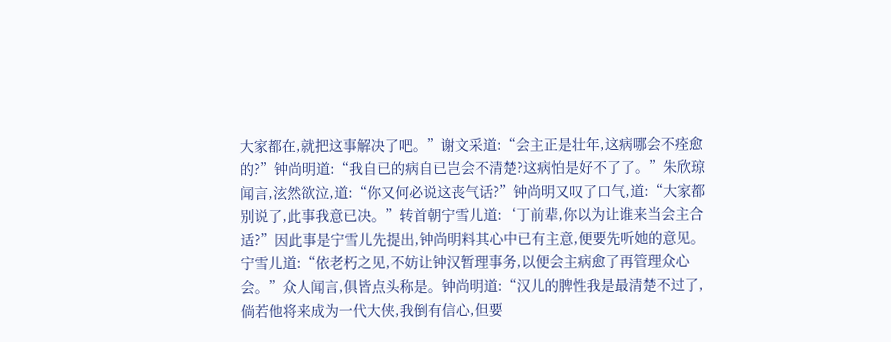大家都在,就把这事解决了吧。”谢文采道:“会主正是壮年,这病哪会不痊愈的?”钟尚明道:“我自已的病自已岂会不清楚?这病怕是好不了了。”朱欣琼闻言,泫然欲泣,道:“你又何必说这丧气话?”钟尚明又叹了口气,道:“大家都别说了,此事我意已决。”转首朝宁雪儿道:‘丁前辈,你以为让谁来当会主合适?”因此事是宁雪儿先提出,钟尚明料其心中已有主意,便要先听她的意见。
宁雪儿道:“依老朽之见,不妨让钟汉暂理事务,以便会主病愈了再管理众心会。”众人闻言,俱皆点头称是。钟尚明道:“汉儿的脾性我是最清楚不过了,倘若他将来成为一代大侠,我倒有信心,但要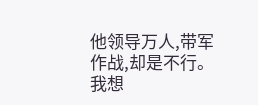他领导万人,带军作战,却是不行。我想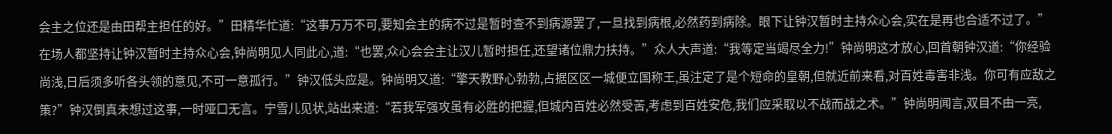会主之位还是由田帮主担任的好。”田精华忙道:“这事万万不可,要知会主的病不过是暂时查不到病源罢了,一旦找到病根,必然药到病除。眼下让钟汉暂时主持众心会,实在是再也合适不过了。”在场人都坚持让钟汉暂时主持众心会,钟尚明见人同此心,道:“也罢,众心会会主让汉儿暂时担任,还望诸位鼎力扶持。”众人大声道:“我等定当竭尽全力!”钟尚明这才放心,回首朝钟汉道:“你经验尚浅,日后须多听各头领的意见,不可一意孤行。”钟汉低头应是。钟尚明又道:“擎天教野心勃勃,占据区区一城便立国称王,虽注定了是个短命的皇朝,但就近前来看,对百姓毒害非浅。你可有应敌之策?”钟汉倒真未想过这事,一时哑口无言。宁雪儿见状,站出来道:“若我军强攻虽有必胜的把握,但城内百姓必然受苦,考虑到百姓安危,我们应采取以不战而战之术。”钟尚明闻言,双目不由一亮,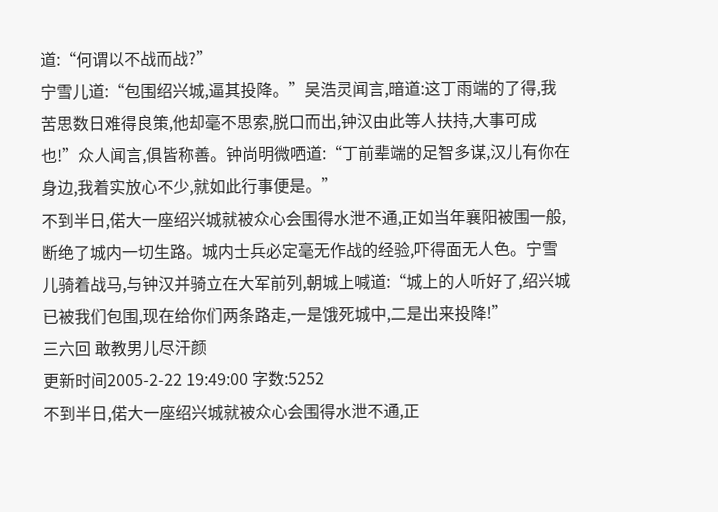道:“何谓以不战而战?”
宁雪儿道:“包围绍兴城,逼其投降。”吴浩灵闻言,暗道:这丁雨端的了得,我苦思数日难得良策,他却毫不思索,脱口而出,钟汉由此等人扶持,大事可成也!”众人闻言,俱皆称善。钟尚明微哂道:“丁前辈端的足智多谋,汉儿有你在身边,我着实放心不少,就如此行事便是。”
不到半日,偌大一座绍兴城就被众心会围得水泄不通,正如当年襄阳被围一般,断绝了城内一切生路。城内士兵必定毫无作战的经验,吓得面无人色。宁雪儿骑着战马,与钟汉并骑立在大军前列,朝城上喊道:“城上的人听好了,绍兴城已被我们包围,现在给你们两条路走,一是饿死城中,二是出来投降!”
三六回 敢教男儿尽汗颜
更新时间2005-2-22 19:49:00 字数:5252
不到半日,偌大一座绍兴城就被众心会围得水泄不通,正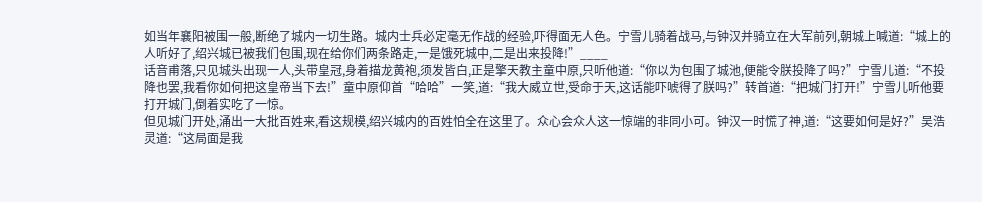如当年襄阳被围一般,断绝了城内一切生路。城内士兵必定毫无作战的经验,吓得面无人色。宁雪儿骑着战马,与钟汉并骑立在大军前列,朝城上喊道:“城上的人听好了,绍兴城已被我们包围,现在给你们两条路走,一是饿死城中,二是出来投降!”____
话音甫落,只见城头出现一人,头带皇冠,身着描龙黄袍,须发皆白,正是擎天教主童中原,只听他道:“你以为包围了城池,便能令朕投降了吗?”宁雪儿道:“不投降也罢,我看你如何把这皇帝当下去!”童中原仰首“哈哈”一笑,道:“我大威立世,受命于天,这话能吓唬得了朕吗?”转首道:“把城门打开!”宁雪儿听他要打开城门,倒着实吃了一惊。
但见城门开处,涌出一大批百姓来,看这规模,绍兴城内的百姓怕全在这里了。众心会众人这一惊端的非同小可。钟汉一时慌了神,道:“这要如何是好?”吴浩灵道:“这局面是我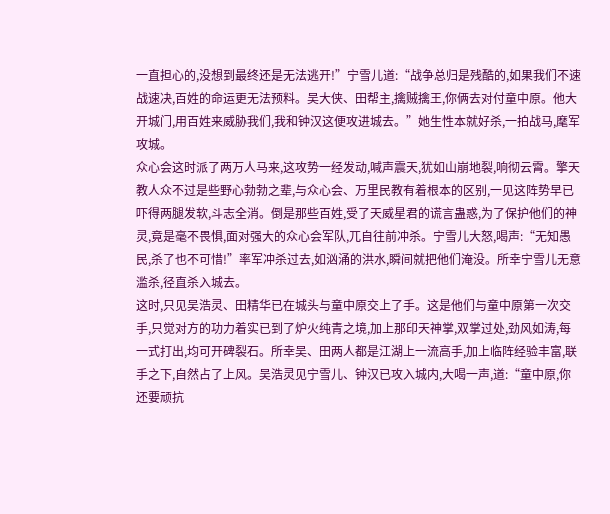一直担心的,没想到最终还是无法逃开!”宁雪儿道:“战争总归是残酷的,如果我们不速战速决,百姓的命运更无法预料。吴大侠、田帮主,擒贼擒王,你俩去对付童中原。他大开城门,用百姓来威胁我们,我和钟汉这便攻进城去。”她生性本就好杀,一拍战马,麾军攻城。
众心会这时派了两万人马来,这攻势一经发动,喊声震天,犹如山崩地裂,响彻云霄。擎天教人众不过是些野心勃勃之辈,与众心会、万里民教有着根本的区别,一见这阵势早已吓得两腿发软,斗志全消。倒是那些百姓,受了天威星君的谎言蛊惑,为了保护他们的神灵,竟是毫不畏惧,面对强大的众心会军队,兀自往前冲杀。宁雪儿大怒,喝声:“无知愚民,杀了也不可惜!”率军冲杀过去,如汹涌的洪水,瞬间就把他们淹没。所幸宁雪儿无意滥杀,径直杀入城去。
这时,只见吴浩灵、田精华已在城头与童中原交上了手。这是他们与童中原第一次交手,只觉对方的功力着实已到了炉火纯青之境,加上那印天神掌,双掌过处,劲风如涛,每一式打出,均可开碑裂石。所幸吴、田两人都是江湖上一流高手,加上临阵经验丰富,联手之下,自然占了上风。吴浩灵见宁雪儿、钟汉已攻入城内,大喝一声,道:“童中原,你还要顽抗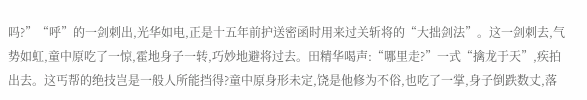吗?”“呼”的一剑刺出,光华如电,正是十五年前护送密函时用来过关斩将的“大拙剑法”。这一剑刺去,气势如虹,童中原吃了一惊,霍地身子一转,巧妙地避将过去。田精华喝声:“哪里走?”一式“擒龙于天”,疾拍出去。这丐帮的绝技岂是一般人所能挡得?童中原身形未定,饶是他修为不俗,也吃了一掌,身子倒跌数丈,落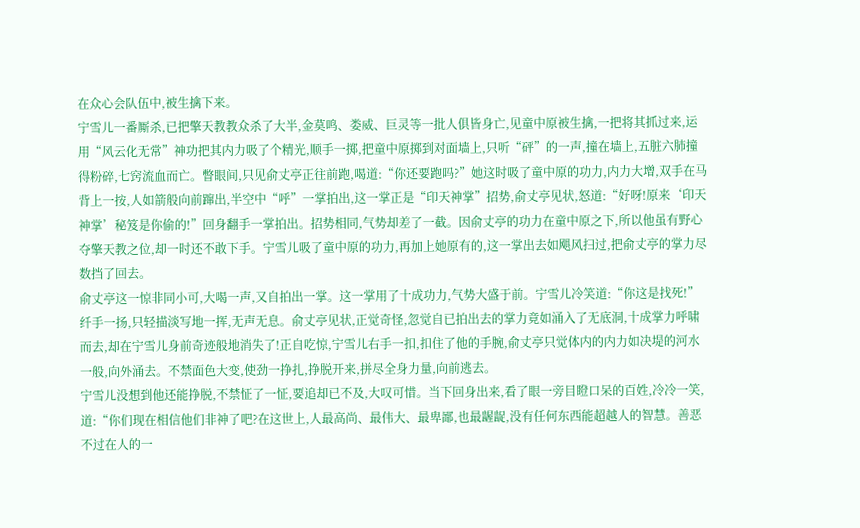在众心会队伍中,被生擒下来。
宁雪儿一番厮杀,已把擎天教教众杀了大半,金莫鸣、娄威、巨灵等一批人俱皆身亡,见童中原被生擒,一把将其抓过来,运用“风云化无常”神功把其内力吸了个精光,顺手一掷,把童中原掷到对面墙上,只听“砰”的一声,撞在墙上,五脏六肺撞得粉碎,七窍流血而亡。瞥眼间,只见俞丈亭正往前跑,喝道:“你还要跑吗?”她这时吸了童中原的功力,内力大增,双手在马背上一按,人如箭般向前蹿出,半空中“呼”一掌拍出,这一掌正是“印天神掌”招势,俞丈亭见状,怒道:“好呀!原来‘印天神掌’秘笈是你偷的!”回身翻手一掌拍出。招势相同,气势却差了一截。因俞丈亭的功力在童中原之下,所以他虽有野心夺擎天教之位,却一时还不敢下手。宁雪儿吸了童中原的功力,再加上她原有的,这一掌出去如飓风扫过,把俞丈亭的掌力尽数挡了回去。
俞丈亭这一惊非同小可,大喝一声,又自拍出一掌。这一掌用了十成功力,气势大盛于前。宁雪儿冷笑道:“你这是找死!”纤手一扬,只轻描淡写地一挥,无声无息。俞丈亭见状,正觉奇怪,忽觉自已拍出去的掌力竟如涌入了无底洞,十成掌力呼啸而去,却在宁雪儿身前奇迹般地消失了!正自吃惊,宁雪儿右手一扣,扣住了他的手腕,俞丈亭只觉体内的内力如决堤的河水一般,向外涌去。不禁面色大变,使劲一挣扎,挣脱开来,拼尽全身力量,向前逃去。
宁雪儿没想到他还能挣脱,不禁怔了一怔,要追却已不及,大叹可惜。当下回身出来,看了眼一旁目瞪口呆的百姓,冷冷一笑,道:“你们现在相信他们非神了吧?在这世上,人最高尚、最伟大、最卑鄙,也最龌龊,没有任何东西能超越人的智慧。善恶不过在人的一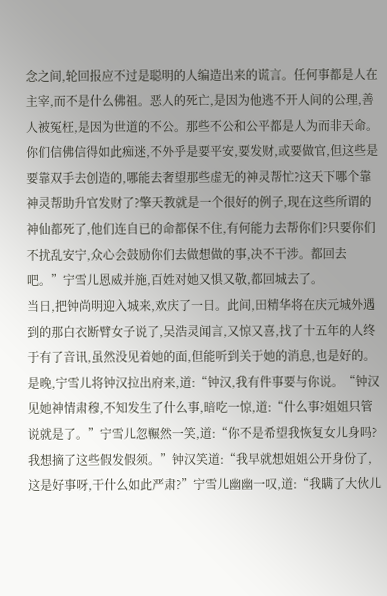念之间,轮回报应不过是聪明的人编造出来的谎言。任何事都是人在主宰,而不是什么佛祖。恶人的死亡,是因为他逃不开人间的公理,善人被冤枉,是因为世道的不公。那些不公和公平都是人为而非天命。你们信佛信得如此痴迷,不外乎是要平安,要发财,或要做官,但这些是要靠双手去创造的,哪能去奢望那些虚无的神灵帮忙?这天下哪个靠神灵帮助升官发财了?擎天教就是一个很好的例子,现在这些所谓的神仙都死了,他们连自已的命都保不住,有何能力去帮你们?只要你们不扰乱安宁,众心会鼓励你们去做想做的事,决不干涉。都回去吧。”宁雪儿恩威并施,百姓对她又惧又敬,都回城去了。
当日,把钟尚明迎入城来,欢庆了一日。此间,田精华将在庆元城外遇到的那白衣断臂女子说了,吴浩灵闻言,又惊又喜,找了十五年的人终于有了音讯,虽然没见着她的面,但能听到关于她的消息,也是好的。
是晚,宁雪儿将钟汉拉出府来,道:“钟汉,我有件事要与你说。“钟汉见她神情肃穆,不知发生了什么事,暗吃一惊,道:“什么事?姐姐只管说就是了。”宁雪儿忽冁然一笑,道:“你不是希望我恢复女儿身吗?我想摘了这些假发假须。”钟汉笑道:“我早就想姐姐公开身份了,这是好事呀,干什么如此严肃?”宁雪儿幽幽一叹,道:“我瞒了大伙儿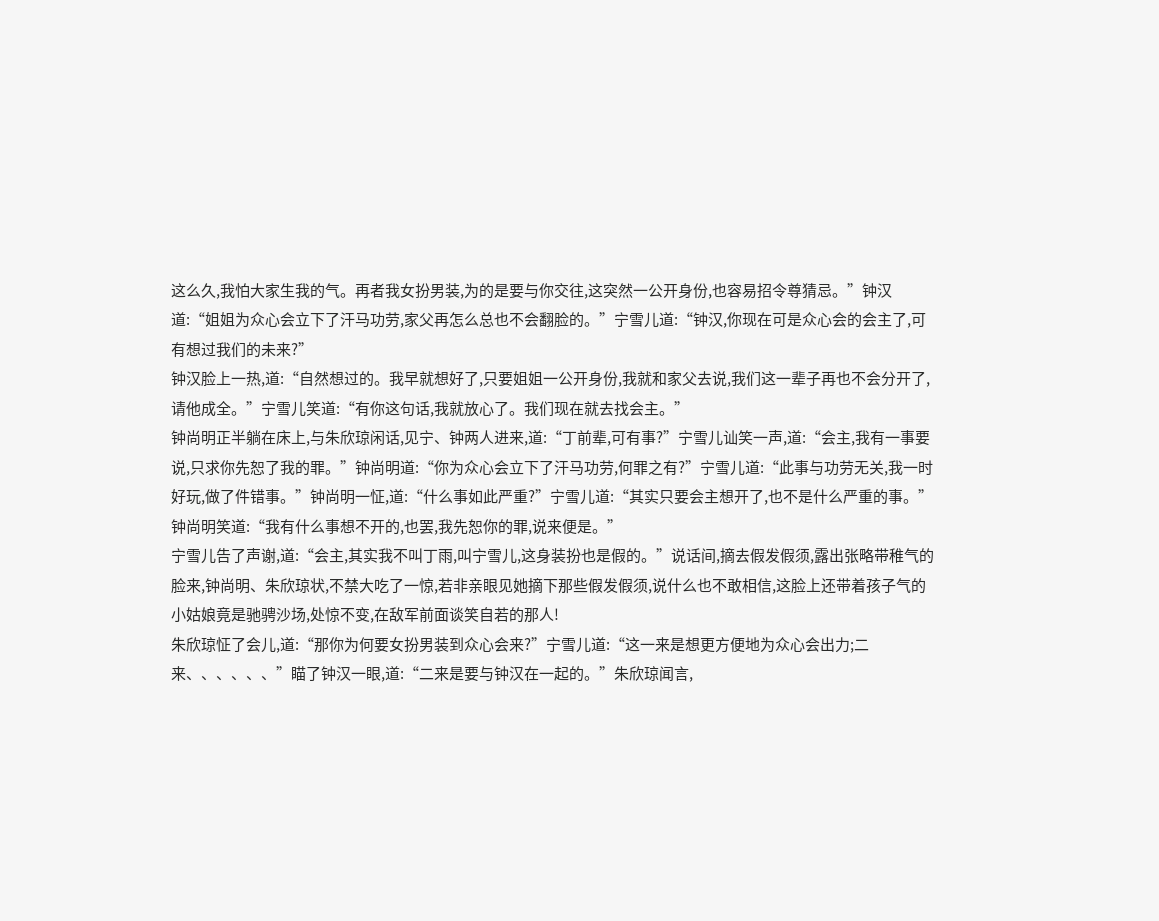这么久,我怕大家生我的气。再者我女扮男装,为的是要与你交往,这突然一公开身份,也容易招令尊猜忌。”钟汉道:“姐姐为众心会立下了汗马功劳,家父再怎么总也不会翻脸的。”宁雪儿道:“钟汉,你现在可是众心会的会主了,可有想过我们的未来?”
钟汉脸上一热,道:“自然想过的。我早就想好了,只要姐姐一公开身份,我就和家父去说,我们这一辈子再也不会分开了,请他成全。”宁雪儿笑道:“有你这句话,我就放心了。我们现在就去找会主。”
钟尚明正半躺在床上,与朱欣琼闲话,见宁、钟两人进来,道:“丁前辈,可有事?”宁雪儿讪笑一声,道:“会主,我有一事要说,只求你先恕了我的罪。”钟尚明道:“你为众心会立下了汗马功劳,何罪之有?”宁雪儿道:“此事与功劳无关,我一时好玩,做了件错事。”钟尚明一怔,道:“什么事如此严重?”宁雪儿道:“其实只要会主想开了,也不是什么严重的事。”钟尚明笑道:“我有什么事想不开的,也罢,我先恕你的罪,说来便是。”
宁雪儿告了声谢,道:“会主,其实我不叫丁雨,叫宁雪儿,这身装扮也是假的。”说话间,摘去假发假须,露出张略带稚气的脸来,钟尚明、朱欣琼状,不禁大吃了一惊,若非亲眼见她摘下那些假发假须,说什么也不敢相信,这脸上还带着孩子气的小姑娘竟是驰骋沙场,处惊不变,在敌军前面谈笑自若的那人!
朱欣琼怔了会儿,道:“那你为何要女扮男装到众心会来?”宁雪儿道:“这一来是想更方便地为众心会出力;二来、、、、、、”瞄了钟汉一眼,道:“二来是要与钟汉在一起的。”朱欣琼闻言,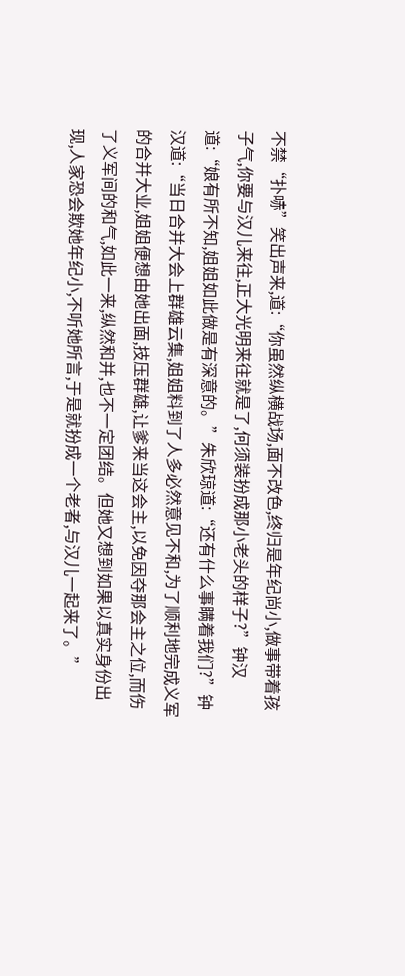不禁“扑哧”笑出声来,道:“你虽然纵横战场,面不改色,终归是年纪尚小,做事带着孩子气,你要与汉儿来往,正大光明来往就是了,何须装扮成那小老头的样子?”钟汉道:“娘有所不知,姐姐如此做是有深意的。”朱欣琼道:“还有什么事瞒着我们?”钟汉道:“当日合并大会上群雄云集,姐姐料到了人多必然意见不和,为了顺利地完成义军的合并大业,姐姐便想由她出面,技压群雄,让爹来当这会主,以免因夺那会主之位,而伤了义军间的和气,如此一来,纵然和并,也不一定团结。但她又想到如果以真实身份出现,人家恐会欺她年纪小,不听她所言,于是就扮成一个老者,与汉儿一起来了。”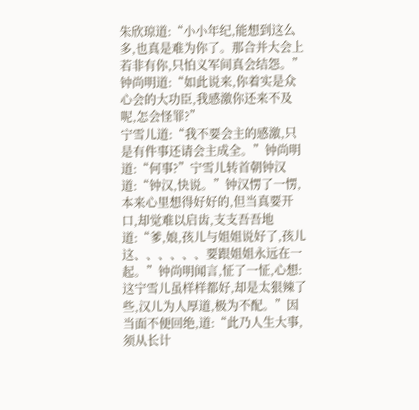朱欣琼道:“小小年纪,能想到这么多,也真是难为你了。那合并大会上若非有你,只怕义军间真会结怨。”钟尚明道:“如此说来,你着实是众心会的大功臣,我感激你还来不及呢,怎会怪罪?”
宁雪儿道:“我不要会主的感激,只是有件事还请会主成全。”钟尚明道:“何事?”宁雪儿转首朝钟汉道:“钟汉,快说。”钟汉愣了一愣,本来心里想得好好的,但当真要开口,却觉难以启齿,支支吾吾地道:“爹,娘,孩儿与姐姐说好了,孩儿这、、、、、、要跟姐姐永远在一起。”钟尚明闻言,怔了一怔,心想:这宁雪儿虽样样都好,却是太狠辣了些,汉儿为人厚道,极为不配。”因当面不便回绝,道:“此乃人生大事,须从长计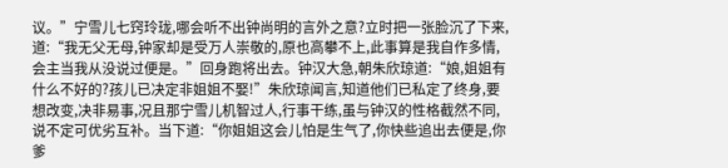议。”宁雪儿七窍玲珑,哪会听不出钟尚明的言外之意?立时把一张脸沉了下来,道:“我无父无母,钟家却是受万人崇敬的,原也高攀不上,此事算是我自作多情,会主当我从没说过便是。”回身跑将出去。钟汉大急,朝朱欣琼道:“娘,姐姐有什么不好的?孩儿已决定非姐姐不娶!”朱欣琼闻言,知道他们已私定了终身,要想改变,决非易事,况且那宁雪儿机智过人,行事干练,虽与钟汉的性格截然不同,说不定可优劣互补。当下道:“你姐姐这会儿怕是生气了,你快些追出去便是,你爹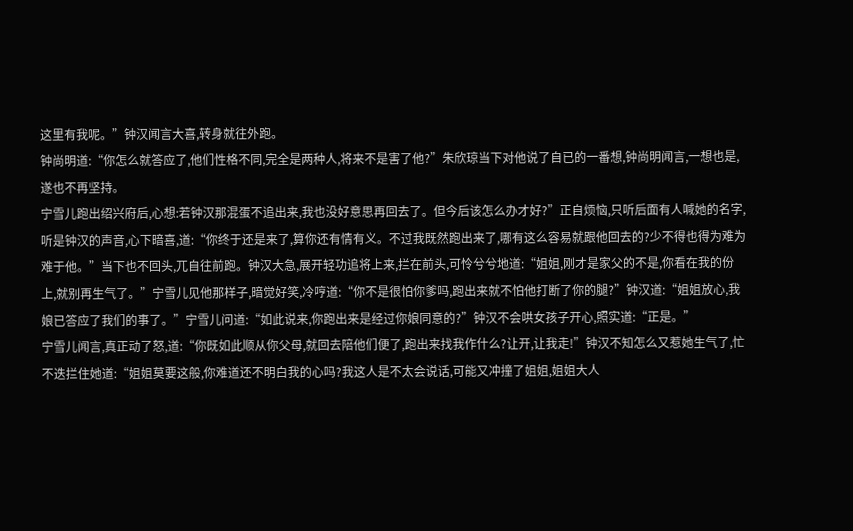这里有我呢。”钟汉闻言大喜,转身就往外跑。
钟尚明道:“你怎么就答应了,他们性格不同,完全是两种人,将来不是害了他?”朱欣琼当下对他说了自已的一番想,钟尚明闻言,一想也是,遂也不再坚持。
宁雪儿跑出绍兴府后,心想:若钟汉那混蛋不追出来,我也没好意思再回去了。但今后该怎么办才好?”正自烦恼,只听后面有人喊她的名字,听是钟汉的声音,心下暗喜,道:“你终于还是来了,算你还有情有义。不过我既然跑出来了,哪有这么容易就跟他回去的?少不得也得为难为难于他。”当下也不回头,兀自往前跑。钟汉大急,展开轻功追将上来,拦在前头,可怜兮兮地道:“姐姐,刚才是家父的不是,你看在我的份上,就别再生气了。”宁雪儿见他那样子,暗觉好笑,冷哼道:“你不是很怕你爹吗,跑出来就不怕他打断了你的腿?”钟汉道:“姐姐放心,我娘已答应了我们的事了。”宁雪儿问道:“如此说来,你跑出来是经过你娘同意的?”钟汉不会哄女孩子开心,照实道:“正是。”
宁雪儿闻言,真正动了怒,道:“你既如此顺从你父母,就回去陪他们便了,跑出来找我作什么?让开,让我走!”钟汉不知怎么又惹她生气了,忙不迭拦住她道:“姐姐莫要这般,你难道还不明白我的心吗?我这人是不太会说话,可能又冲撞了姐姐,姐姐大人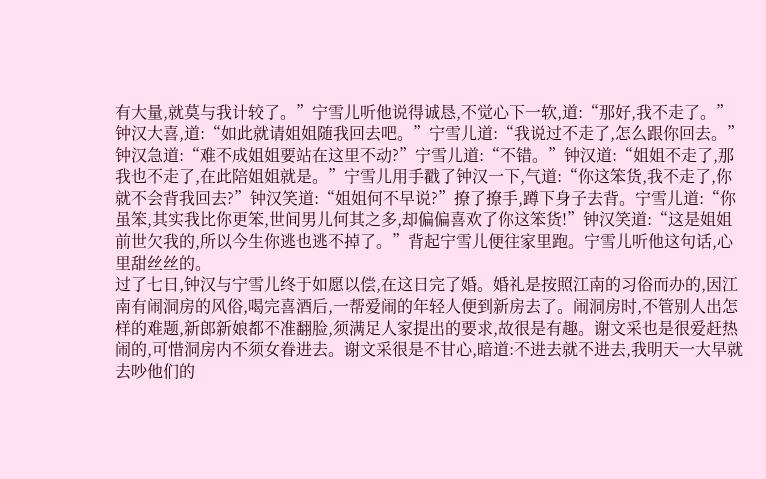有大量,就莫与我计较了。”宁雪儿听他说得诚恳,不觉心下一软,道:“那好,我不走了。”钟汉大喜,道:“如此就请姐姐随我回去吧。”宁雪儿道:“我说过不走了,怎么跟你回去。”钟汉急道:“难不成姐姐要站在这里不动?”宁雪儿道:“不错。”钟汉道:“姐姐不走了,那我也不走了,在此陪姐姐就是。”宁雪儿用手戳了钟汉一下,气道:“你这笨货,我不走了,你就不会背我回去?”钟汉笑道:“姐姐何不早说?”撩了撩手,蹲下身子去背。宁雪儿道:“你虽笨,其实我比你更笨,世间男儿何其之多,却偏偏喜欢了你这笨货!”钟汉笑道:“这是姐姐前世欠我的,所以今生你逃也逃不掉了。”背起宁雪儿便往家里跑。宁雪儿听他这句话,心里甜丝丝的。
过了七日,钟汉与宁雪儿终于如愿以偿,在这日完了婚。婚礼是按照江南的习俗而办的,因江南有闹洞房的风俗,喝完喜酒后,一帮爱闹的年轻人便到新房去了。闹洞房时,不管别人出怎样的难题,新郎新娘都不准翻脸,须满足人家提出的要求,故很是有趣。谢文采也是很爱赶热闹的,可惜洞房内不须女眷进去。谢文采很是不甘心,暗道:不进去就不进去,我明天一大早就去吵他们的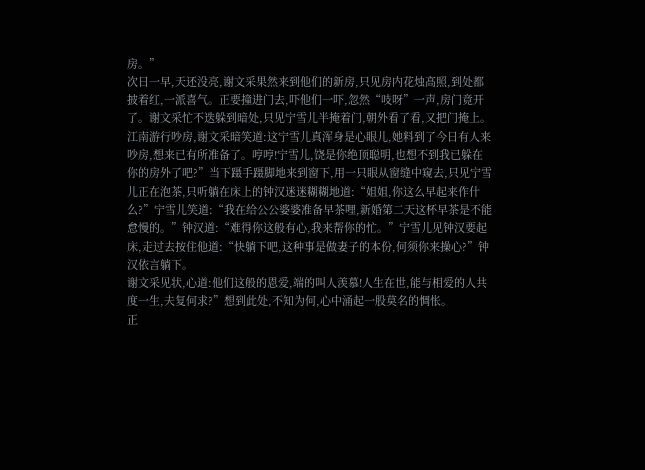房。”
次日一早,天还没亮,谢文采果然来到他们的新房,只见房内花烛高照,到处都披着红,一派喜气。正要撞进门去,吓他们一吓,忽然“吱呀”一声,房门竟开了。谢文采忙不迭躲到暗处,只见宁雪儿半掩着门,朝外看了看,又把门掩上。
江南游行吵房,谢文采暗笑道:这宁雪儿真浑身是心眼儿,她料到了今日有人来吵房,想来已有所准备了。哼哼!宁雪儿,饶是你绝顶聪明,也想不到我已躲在你的房外了吧?”当下蹑手蹑脚地来到窗下,用一只眼从窗缝中窥去,只见宁雪儿正在泡茶,只听躺在床上的钟汉迷迷糊糊地道:“姐姐,你这么早起来作什么?”宁雪儿笑道:“我在给公公婆婆准备早茶哩,新婚第二天这杯早茶是不能怠慢的。”钟汉道:“难得你这般有心,我来帮你的忙。”宁雪儿见钟汉要起床,走过去按住他道:“快躺下吧,这种事是做妻子的本份,何须你来操心?”钟汉依言躺下。
谢文采见状,心道:他们这般的恩爱,端的叫人羡慕!人生在世,能与相爱的人共度一生,夫复何求?”想到此处,不知为何,心中涌起一股莫名的惆怅。
正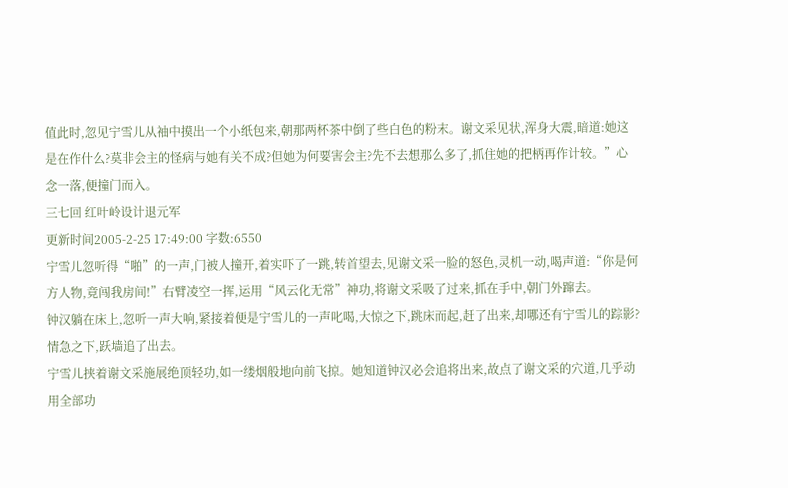值此时,忽见宁雪儿从袖中摸出一个小纸包来,朝那两杯茶中倒了些白色的粉末。谢文采见状,浑身大震,暗道:她这是在作什么?莫非会主的怪病与她有关不成?但她为何要害会主?先不去想那么多了,抓住她的把柄再作计较。”心念一落,便撞门而入。
三七回 红叶岭设计退元军
更新时间2005-2-25 17:49:00 字数:6550
宁雪儿忽听得“啪”的一声,门被人撞开,着实吓了一跳,转首望去,见谢文采一脸的怒色,灵机一动,喝声道:“你是何方人物,竟闯我房间!”右臂凌空一挥,运用“风云化无常”神功,将谢文采吸了过来,抓在手中,朝门外蹿去。
钟汉躺在床上,忽听一声大响,紧接着便是宁雪儿的一声叱喝,大惊之下,跳床而起,赶了出来,却哪还有宁雪儿的踪影?情急之下,跃墙追了出去。
宁雪儿挟着谢文采施展绝顶轻功,如一缕烟般地向前飞掠。她知道钟汉必会追将出来,故点了谢文采的穴道,几乎动用全部功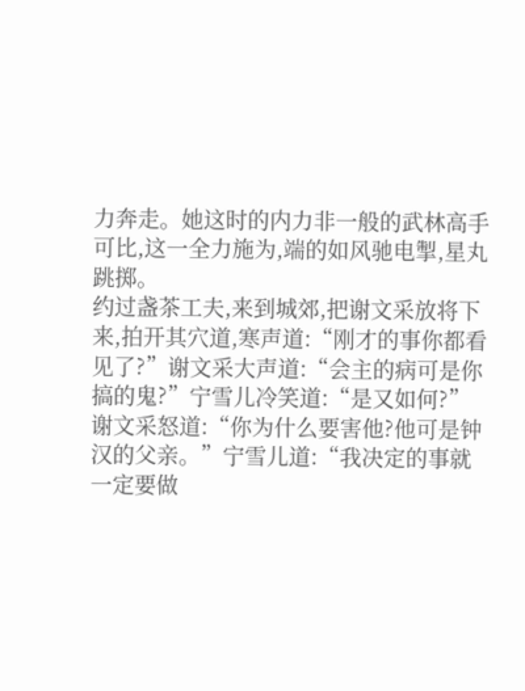力奔走。她这时的内力非一般的武林高手可比,这一全力施为,端的如风驰电掣,星丸跳掷。
约过盏茶工夫,来到城郊,把谢文采放将下来,拍开其穴道,寒声道:“刚才的事你都看见了?”谢文采大声道:“会主的病可是你搞的鬼?”宁雪儿冷笑道:“是又如何?”谢文采怒道:“你为什么要害他?他可是钟汉的父亲。”宁雪儿道:“我决定的事就一定要做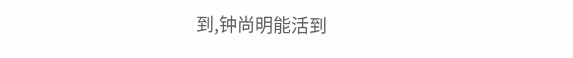到,钟尚明能活到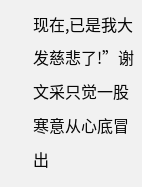现在,已是我大发慈悲了!”谢文采只觉一股寒意从心底冒出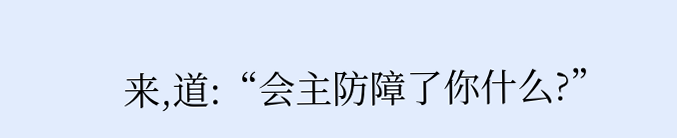来,道:“会主防障了你什么?”